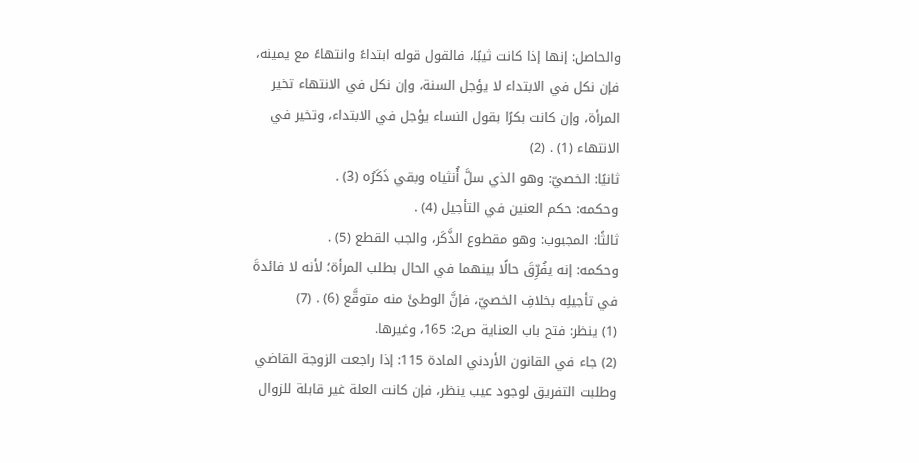والحاصل: إنها إذا كانت ثيبًا، فالقول قوله ابتداءً وانتهاءً مع يمينه، فإن نكل في الابتداء لا يؤجل السنة، وإن نكل في الانتهاء تخير المرأة، وإن كانت بكرًا بقول النساء يؤجل في الابتداء، وتخير في الانتهاء (1) . (2)
ثانيًا: الخصيّ: وهو الذي سلَّ أُنثياه وبقي ذَكَرُه (3) .
وحكمه: حكم العنين في التأجيل (4) .
ثالثًا: المجبوب: وهو مقطوع الذَّكَر، والجب القطع (5) .
وحكمه: إنه يفُرِّقَ حالًا بينهما في الحال بطلب المرأة؛ لأنه لا فائدةَ في تأجيلِه بخلافِ الخصيّ، فإنَّ الوطئَ منه متوقَّع (6) . (7)
(1) ينظر: فتح باب العناية ص2: 165، وغيرها.
(2) جاء في القانون الأردني المادة 115: إذا راجعت الزوجة القاضي وطلبت التفريق لوجود عيب ينظر، فإن كانت العلة غير قابلة للزوال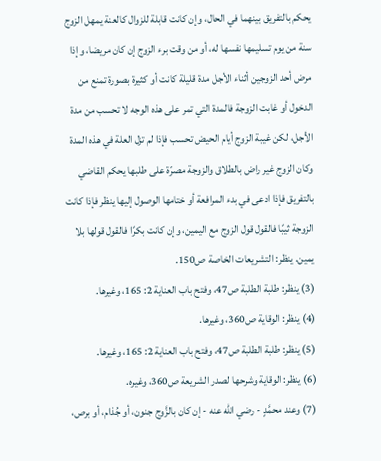يحكم بالتفريق بينهما في الحال، وإن كانت قابلة للزوال كالعنة يمهل الزوج سنة من يوم تسليمها نفسها له، أو من وقت برء الزوج إن كان مريضا، وإذا مرض أحد الزوجين أثناء الأجل مدة قليلة كانت أو كثيرة بصورة تمنع من الدخول أو غابت الزوجة فالمدة التي تمر على هذه الوجه لا تحسب من مدة الأجل، لكن غيبة الزوج أيام الحيض تحسب فإذا لم تزل العلة في هذه المدة وكان الزوج غير راض بالطلاق والزوجة مصرّة على طلبها يحكم القاضي بالتفريق فإذا ادعى في بدء المرافعة أو ختامها الوصول إليها ينظر فإذا كانت الزوجة ثيبًا فالقول قول الزوج مع اليمين، وإن كانت بكرًا فالقول قولها بلا يمين. ينظر: التشريعات الخاصة ص150.
(3) ينظر: طلبة الطلبة ص47، وفتح باب العناية 2: 165، وغيرها.
(4) ينظر: الوقاية ص360، وغيرها.
(5) ينظر: طلبة الطلبة ص47، وفتح باب العناية 2: 165، وغيرها.
(6) ينظر: الوقاية وشرحها لصدر الشريعة ص360، وغيره.
(7) وعند محمَّدٍ - رضي الله عنه - إن كان بالزَّوج جنون، أو جُذام، أو برص،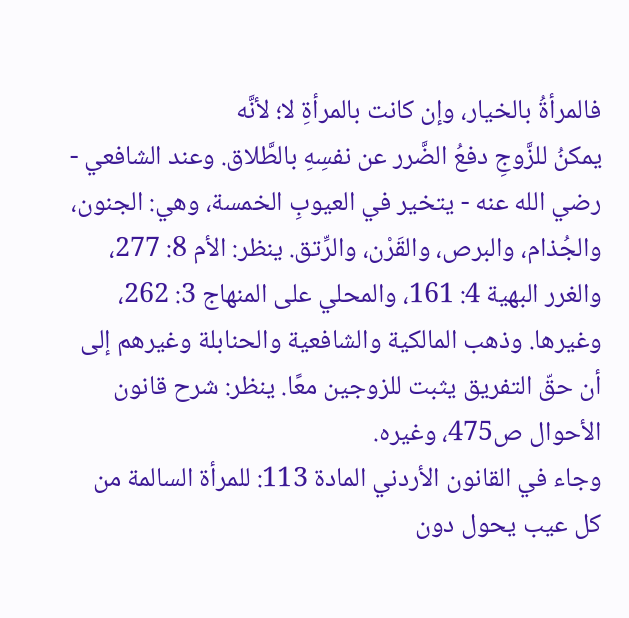فالمرأةُ بالخيار، وإن كانت بالمرأةِ لا؛ لأنَّه
يمكنُ للزَّوجِ دفعُ الضَّرر عن نفسِهِ بالطَّلاق. وعند الشافعي - رضي الله عنه - يتخير في العيوبِ الخمسة، وهي: الجنون، والجُذام، والبرص، والقَرْن، والرِّتق. ينظر: الأم 8: 277، والغرر البهية 4: 161، والمحلي على المنهاج 3: 262، وغيرها. وذهب المالكية والشافعية والحنابلة وغيرهم إلى أن حقّ التفريق يثبت للزوجين معًا. ينظر: شرح قانون الأحوال ص475، وغيره.
وجاء في القانون الأردني المادة 113: للمرأة السالمة من كل عيب يحول دون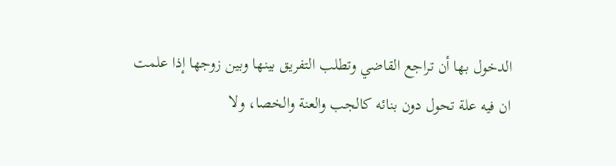الدخول بها أن تراجع القاضي وتطلب التفريق بينها وبين زوجها إذا علمت ان فيه علة تحول دون بنائه كالجب والعنة والخصا، ولا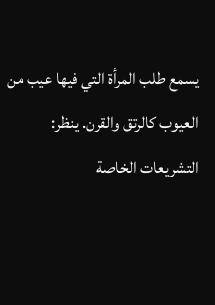يسمع طلب المرأة التي فيها عيب من العيوب كالرتق والقرن. ينظر: التشريعات الخاصة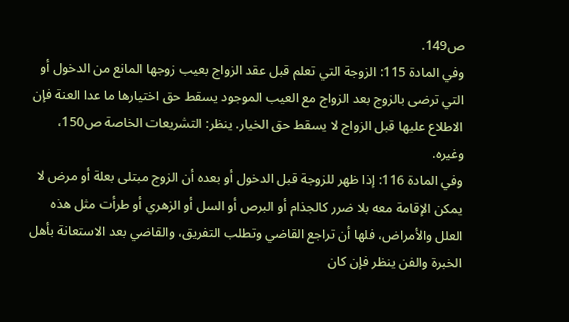ص149.
وفي المادة 115: الزوجة التي تعلم قبل عقد الزواج بعيب زوجها المانع من الدخول أو التي ترضى بالزوج بعد الزواج مع العيب الموجود يسقط حق اختيارها ما عدا العنة فإن الاطلاع عليها قبل الزواج لا يسقط حق الخيار. ينظر: التشريعات الخاصة ص150، وغيره.
وفي المادة 116: إذا ظهر للزوجة قبل الدخول أو بعده أن الزوج مبتلى بعلة أو مرض لا يمكن الإقامة معه بلا ضرر كالجذام أو البرص أو السل أو الزهري أو طرأت مثل هذه العلل والأمراض، فلها أن تراجع القاضي وتطلب التفريق، والقاضي بعد الاستعانة بأهل الخبرة والفن ينظر فإن كان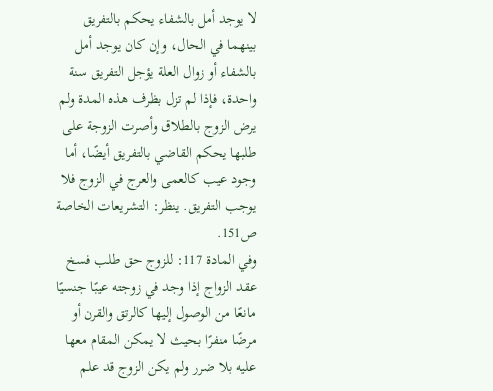لا يوجد أمل بالشفاء يحكم بالتفريق بينهما في الحال، وإن كان يوجد أمل بالشفاء أو زوال العلة يؤجل التفريق سنة واحدة، فإذا لم تزل بظرف هذه المدة ولم يرض الزوج بالطلاق وأصرت الزوجة على طلبها يحكم القاضي بالتفريق أيضًا، أما وجود عيب كالعمى والعرج في الزوج فلا يوجب التفريق. ينظر: التشريعات الخاصة ص151.
وفي المادة 117: للزوج حق طلب فسخ عقد الزواج إذا وجد في زوجته عيبًا جنسيًا مانعًا من الوصول إليها كالرتق والقرن أو مرضًا منفرًا بحيث لا يمكن المقام معها عليه بلا ضرر ولم يكن الزوج قد علم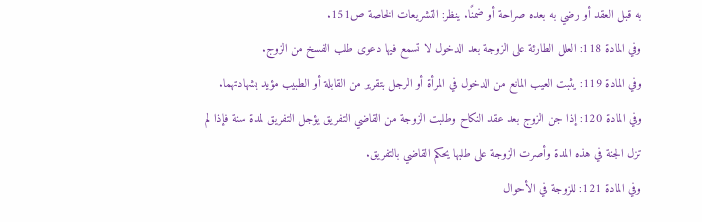به قبل العقد أو رضي به بعده صراحة أو ضمنًا. ينظر: التشريعات الخاصة ص151.
وفي المادة 118: العلل الطارئة على الزوجة بعد الدخول لا تسمع فيها دعوى طلب الفسخ من الزوج.
وفي المادة 119: يثبت العيب المانع من الدخول في المرأة أو الرجل بتقرير من القابلة أو الطبيب مؤيد بشهادتهما.
وفي المادة 120: إذا جن الزوج بعد عقد النكاح وطلبت الزوجة من القاضي التفريق يؤجل التفريق لمدة سنة فإذا لم تزل الجنة في هذه المدة وأصرت الزوجة على طلبها يحكم القاضي بالتفريق.
وفي المادة 121: للزوجة في الأحوال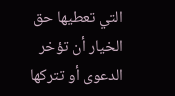التي تعطيها حق الخيار أن تؤخر الدعوى أو تتركها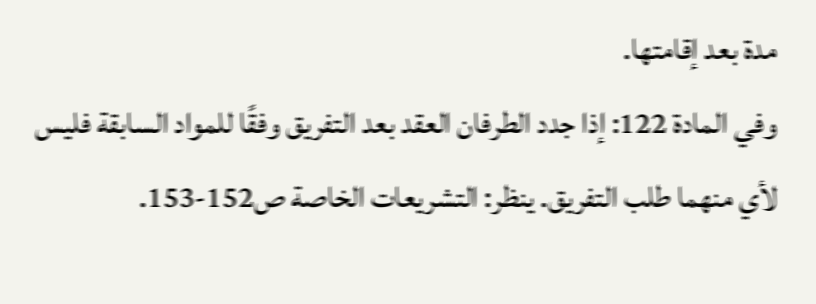مدة بعد إقامتها.
وفي المادة 122: إذا جدد الطرفان العقد بعد التفريق وفقًا للمواد السابقة فليس لأي منهما طلب التفريق. ينظر: التشريعات الخاصة ص152-153.